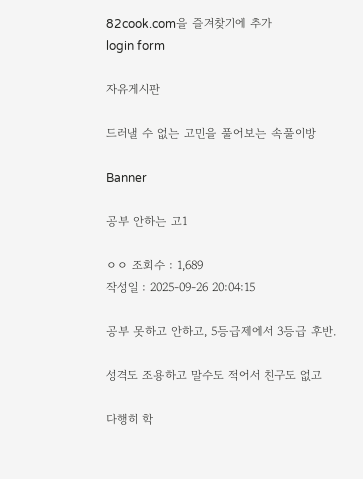82cook.com을 즐겨찾기에 추가
login form

자유게시판

드러낼 수 없는 고민을 풀어보는 속풀이방

Banner

공부 안하는 고1

ㅇㅇ 조회수 : 1,689
작성일 : 2025-09-26 20:04:15

공부 못하고 안하고, 5등급제에서 3등급 후반.

성격도 조용하고 말수도 적어서 친구도 없고

다행히 학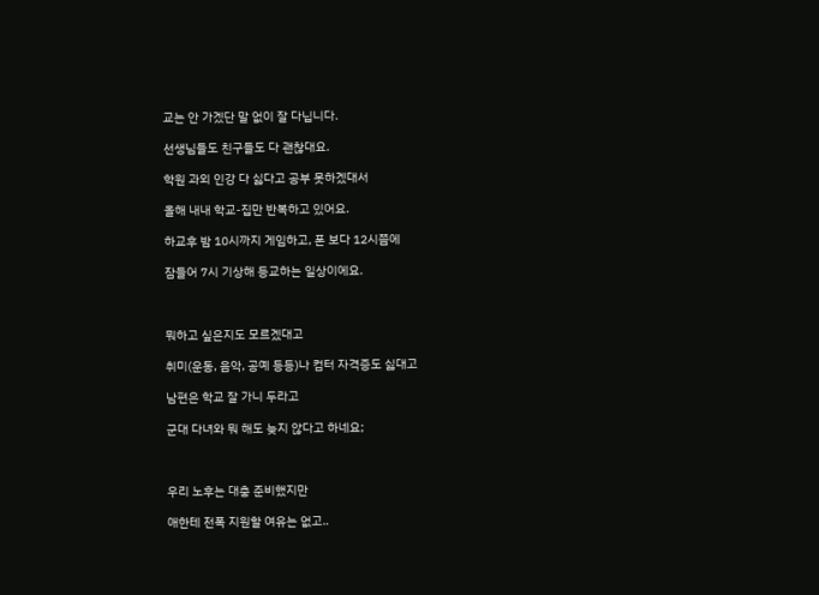교는 안 가겠단 말 없이 잘 다닙니다.

선생님들도 친구들도 다 괜찮대요.

학원 과외 인강 다 싫다고 공부 못하겠대서

올해 내내 학교-집만 반복하고 있어요.

하교후 밤 10시까지 게임하고, 폰 보다 12시쯤에

잠들어 7시 기상해 등교하는 일상이에요.



뭐하고 싶은지도 모르겠대고

취미(운동, 음악, 공예 등등)나 컴터 자격증도 싫대고

남편은 학교 잘 가니 두라고

군대 다녀와 뭐 해도 늦지 않다고 하네요;



우리 노후는 대충 준비했지만

애한테 전폭 지원할 여유는 없고..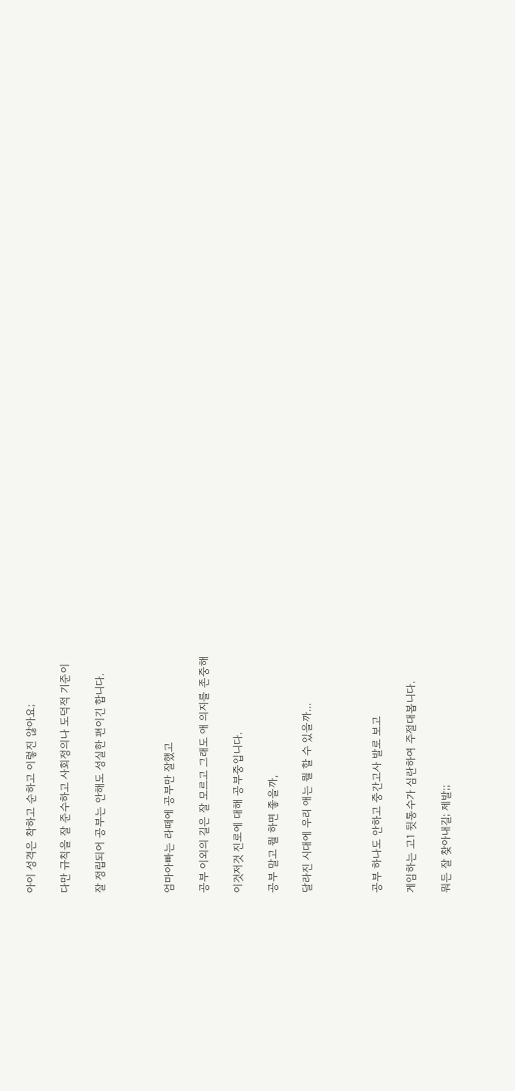아이 성격은 착하고 순하고 이렇진 않아요;

다만 규칙을 잘 준수하고 사회정의나 도덕적 기준이

잘 정립되어 공부는 안해도 성실한 편이긴 합니다.



엄마아빠는 라떼에 공부만 잘했고

공부 이외의 길은 잘 모르고 그래도 애 의지를 존중해

이것저것 진로에 대해 공부중입니다.

공부 말고 뭘 하면 좋을까,

달라진 시대에 우리 애는 뭘 할 수 있을까...



공부 하나도 안하고 중간고사 발로 보고

게임하는 고1 뒷통수가 심란하여 주절대봅니다.

뭐든 잘 찾아내길; 제발;;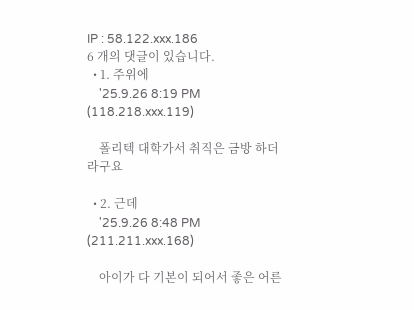IP : 58.122.xxx.186
6 개의 댓글이 있습니다.
  • 1. 주위에
    '25.9.26 8:19 PM (118.218.xxx.119)

    폴리텍 대학가서 취직은 금방 하더라구요

  • 2. 근데
    '25.9.26 8:48 PM (211.211.xxx.168)

    아이가 다 기본이 되어서 좋은 어른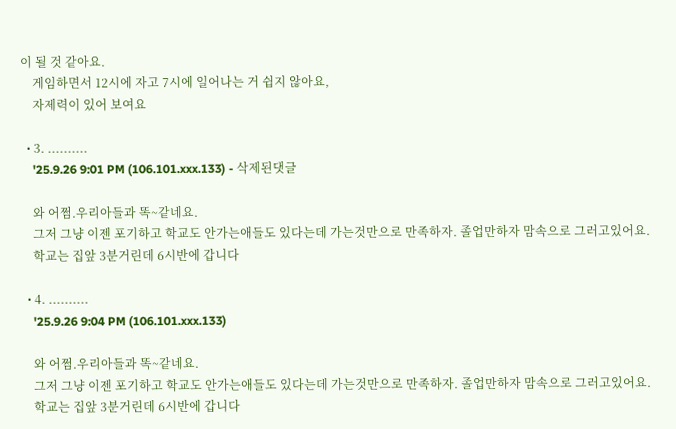이 될 것 같아요.
    게임하면서 12시에 자고 7시에 일어나는 거 쉽지 않아요,
    자제력이 있어 보여요

  • 3. ..........
    '25.9.26 9:01 PM (106.101.xxx.133) - 삭제된댓글

    와 어쩜.우리아들과 똑~같네요.
    그저 그냥 이젠 포기하고 학교도 안가는애들도 있다는데 가는것만으로 만족하자. 졸업만하자 맘속으로 그러고있어요.
    학교는 집앞 3분거린데 6시반에 갑니다

  • 4. ..........
    '25.9.26 9:04 PM (106.101.xxx.133)

    와 어쩜.우리아들과 똑~같네요.
    그저 그냥 이젠 포기하고 학교도 안가는애들도 있다는데 가는것만으로 만족하자. 졸업만하자 맘속으로 그러고있어요.
    학교는 집앞 3분거린데 6시반에 갑니다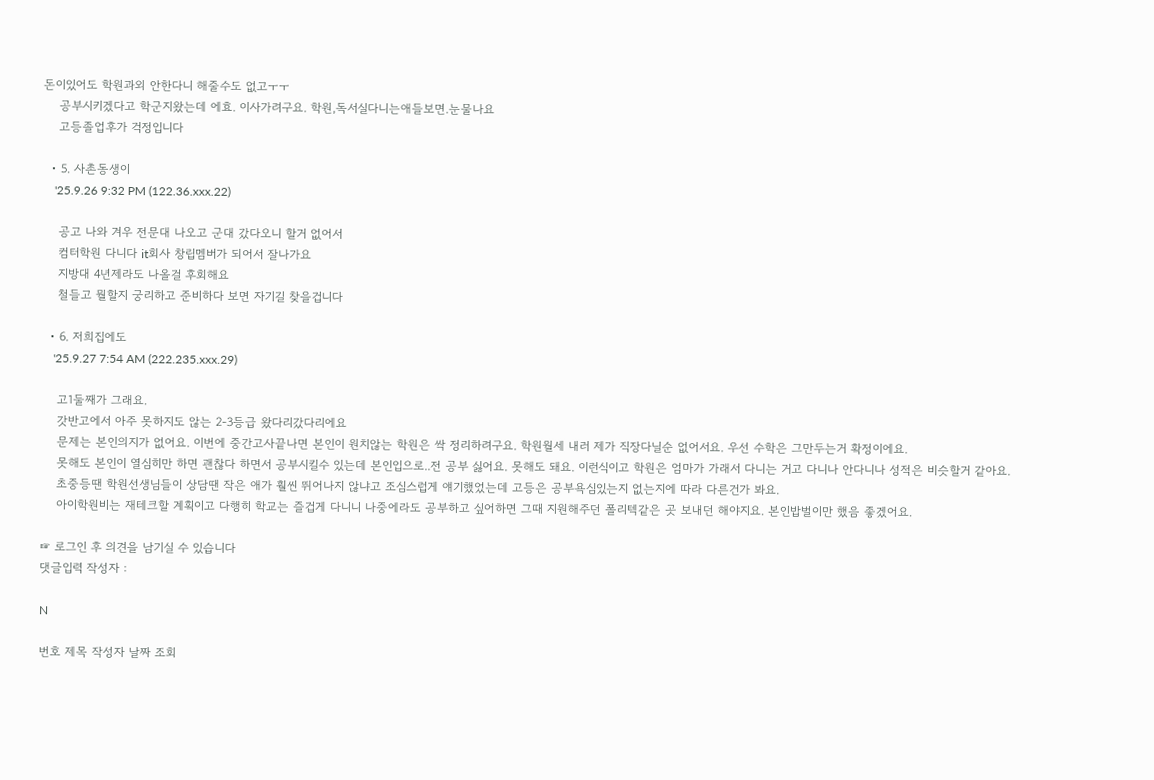돈이있어도 학원과외 안한다니 해줄수도 없고ㅜㅜ
    공부시키겠다고 학군지왔는데 에효. 이사가려구요. 학원,독서실다니는애들보면.눈물나요
    고등졸업후가 걱정입니다

  • 5. 사촌동생이
    '25.9.26 9:32 PM (122.36.xxx.22)

    공고 나와 겨우 전문대 나오고 군대 갔다오니 할거 없어서
    컴터학원 다니다 it회사 창립멤버가 되어서 잘나가요
    지방대 4년제라도 나올걸 후회해요
    철들고 뭘할지 궁리하고 준비하다 보면 자기길 찾을겁니다

  • 6. 저희집에도
    '25.9.27 7:54 AM (222.235.xxx.29)

    고1둘째가 그래요.
    갓반고에서 아주 못하지도 않는 2-3등급 왔다리갔다리에요
    문제는 본인의지가 없어요. 이번에 중간고사끝나면 본인이 원치않는 학원은 싹 정리하려구요. 학원월세 내러 제가 직장다닐순 없어서요. 우선 수학은 그만두는거 확정이에요.
    못해도 본인이 열심히만 하면 괜찮다 하면서 공부시킬수 있는데 본인입으로..전 공부 싫어요. 못해도 돼요. 이런식이고 학원은 엄마가 가래서 다니는 거고 다니나 안다니나 성적은 비슷할거 같아요.
    초중등땐 학원선생님들이 상담땐 작은 애가 훨씬 뛰어나지 않냐고 조심스럽게 얘기했었는데 고등은 공부욕심있는지 없는지에 따라 다른건가 봐요.
    아이학원비는 재테크할 계획이고 다행히 학교는 즐겁게 다니니 나중에라도 공부하고 싶어하면 그때 지원해주던 폴리텍같은 곳 보내던 해야지요. 본인밥벌이만 했음 좋겠어요.

☞ 로그인 후 의견을 남기실 수 있습니다
댓글입력 작성자 :

N

번호 제목 작성자 날짜 조회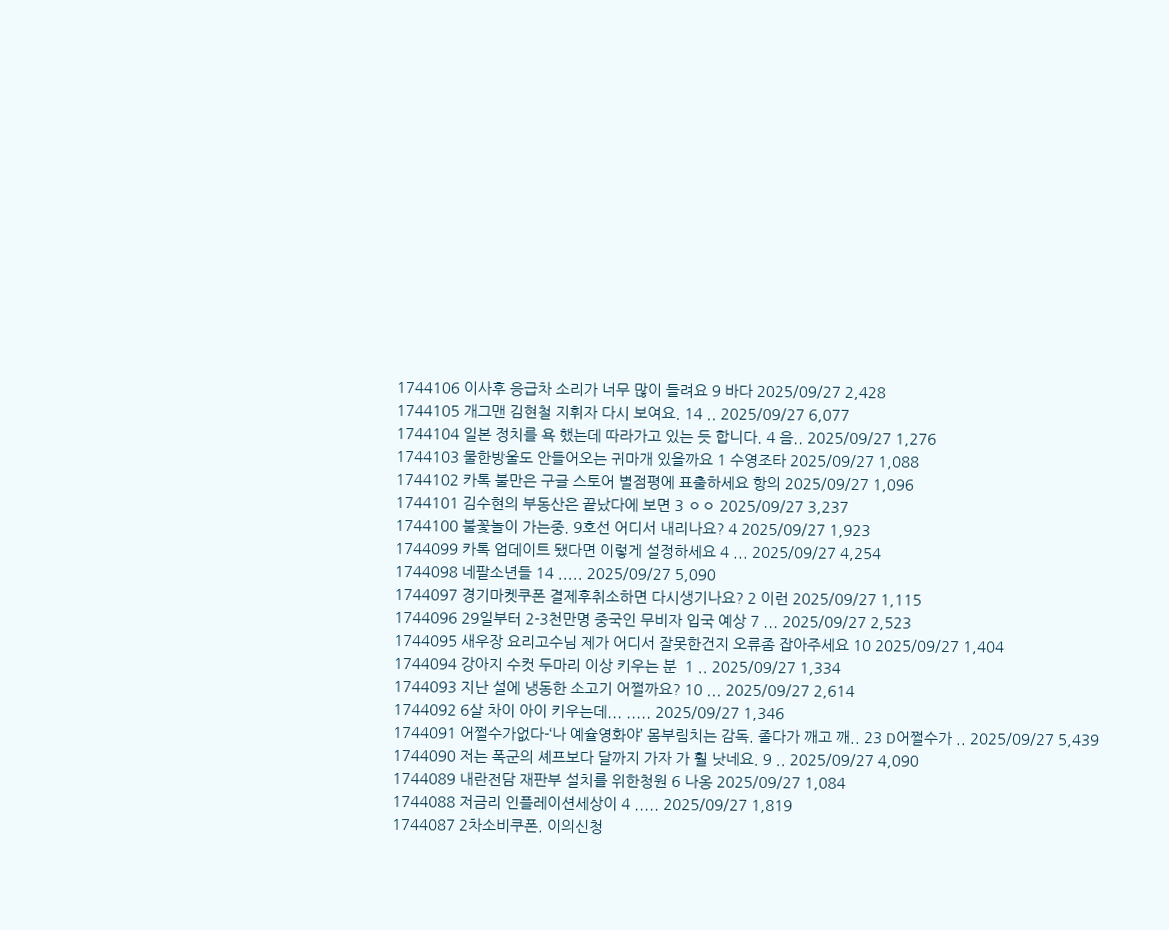1744106 이사후 응급차 소리가 너무 많이 들려요 9 바다 2025/09/27 2,428
1744105 개그맨 김현철 지휘자 다시 보여요. 14 .. 2025/09/27 6,077
1744104 일본 정치를 욕 했는데 따라가고 있는 듯 합니다. 4 음.. 2025/09/27 1,276
1744103 물한방울도 안들어오는 귀마개 있을까요 1 수영조타 2025/09/27 1,088
1744102 카톡 불만은 구글 스토어 별점평에 표출하세요 항의 2025/09/27 1,096
1744101 김수현의 부동산은 끝났다에 보면 3 ㅇㅇ 2025/09/27 3,237
1744100 불꽃놀이 가는중. 9호선 어디서 내리나요? 4 2025/09/27 1,923
1744099 카톡 업데이트 됐다면 이렇게 설정하세요 4 ... 2025/09/27 4,254
1744098 네팔소년들 14 ..... 2025/09/27 5,090
1744097 경기마켓쿠폰 결제후취소하면 다시생기나요? 2 이런 2025/09/27 1,115
1744096 29일부터 2-3천만명 중국인 무비자 입국 예상 7 ... 2025/09/27 2,523
1744095 새우장 요리고수님 제가 어디서 잘못한건지 오류좀 잡아주세요 10 2025/09/27 1,404
1744094 강아지 수컷 두마리 이상 키우는 분  1 .. 2025/09/27 1,334
1744093 지난 설에 냉동한 소고기 어쩔까요? 10 ... 2025/09/27 2,614
1744092 6살 차이 아이 키우는데... ..... 2025/09/27 1,346
1744091 어쩔수가없다-‘나 예슐영화야’ 몸부림치는 감독. 졸다가 깨고 깨.. 23 D어쩔수가 .. 2025/09/27 5,439
1744090 저는 폭군의 셰프보다 달까지 가자 가 훨 낫네요. 9 .. 2025/09/27 4,090
1744089 내란전담 재판부 설치를 위한청원 6 나옹 2025/09/27 1,084
1744088 저금리 인플레이션세상이 4 ..... 2025/09/27 1,819
1744087 2차소비쿠폰. 이의신청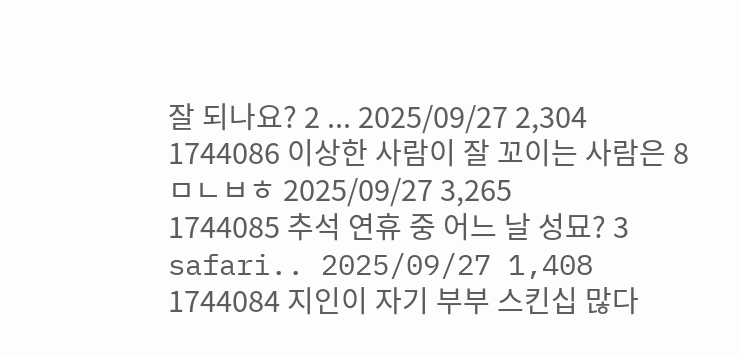잘 되나요? 2 ... 2025/09/27 2,304
1744086 이상한 사람이 잘 꼬이는 사람은 8 ㅁㄴㅂㅎ 2025/09/27 3,265
1744085 추석 연휴 중 어느 날 성묘? 3 safari.. 2025/09/27 1,408
1744084 지인이 자기 부부 스킨십 많다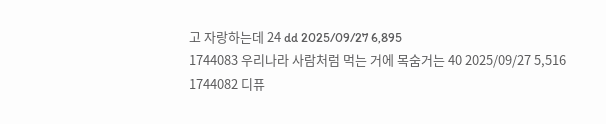고 자랑하는데 24 dd 2025/09/27 6,895
1744083 우리나라 사람처럼 먹는 거에 목숨거는 40 2025/09/27 5,516
1744082 디퓨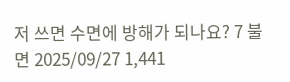저 쓰면 수면에 방해가 되나요? 7 불면 2025/09/27 1,441